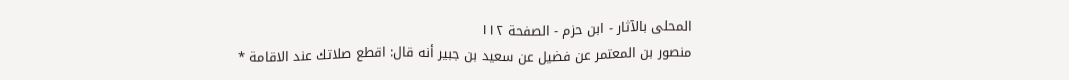المحلى بالآثار - ابن حزم - الصفحة ١١٢
منصور بن المعتمر عن فضيل عن سعيد بن جبير أنه قال: اقطع صلاتك عند الاقامة *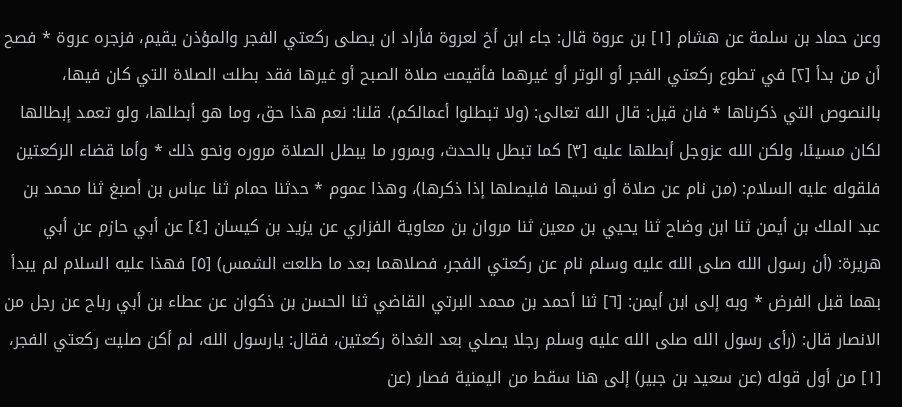وعن حماد بن سلمة عن هشام [١] بن عروة قال: جاء ابن أخ لعروة فأراد ان يصلى ركعتي الفجر والمؤذن يقيم، فزجره عروة * فصح أن من بدأ [٢] في تطوع ركعتي الفجر أو الوتر أو غيرهما فأقيمت صلاة الصبح أو غيرها فقد بطلت الصلاة التي كان فيها، بالنصوص التي ذكرناها * فان قيل: قال الله تعالى: (ولا تبطلوا أعمالكم). قلنا: نعم هذا حق، وما هو أبطلها، ولو تعمد إبطالها لكان مسيئا، ولكن الله عزوجل أبطلها عليه [٣] كما تبطل بالحدث، وبمرور ما يبطل الصلاة مروره ونحو ذلك * وأما قضاء الركعتين فلقوله عليه السلام: (من نام عن صلاة أو نسيها فليصلها إذا ذكرها)، وهذا عموم * حدثنا حمام ثنا عباس بن أصبغ ثنا محمد بن عبد الملك بن أيمن ثنا ابن وضاح ثنا يحيي بن معين ثنا مروان بن معاوية الفزاري عن يزيد بن كيسان [٤] عن أبي حازم عن أبي هريرة: (أن رسول الله صلى الله عليه وسلم نام عن ركعتي الفجر، فصلاهما بعد ما طلعت الشمس) [٥] فهذا عليه السلام لم يبدأ بهما قبل الفرض * وبه إلى ابن أيمن: [٦] ثنا أحمد بن محمد البرتي القاضي ثنا الحسن بن ذكوان عن عطاء بن أبي رباح عن رجل من الانصار قال: (رأى رسول الله صلى الله عليه وسلم رجلا يصلي بعد الغداة ركعتين، فقال: يارسول الله، لم أكن صليت ركعتي الفجر،
[١] من أول قوله (عن سعيد بن جبير) إلى هنا سقط من اليمنية فصار (عن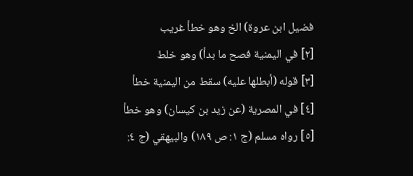فضيل ابن عروة) الخ وهو خطأ غريب
[٢] في اليمنية فصح ما بدأ) وهو خلط
[٣] قوله (أبطلها عليه) سقط من اليمنية خطأ
[٤] في المصرية (عن زيد بن كيسان) وهو خطأ
[٥] رواه مسلم (ج ١: ص ١٨٩) والبيهقي (ج ٤: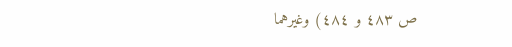ص ٤٨٣ و ٤٨٤) وغيرهما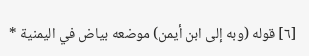[٦] قوله (وبه إلى ابن أيمن) موضعه بياض في اليمنية *